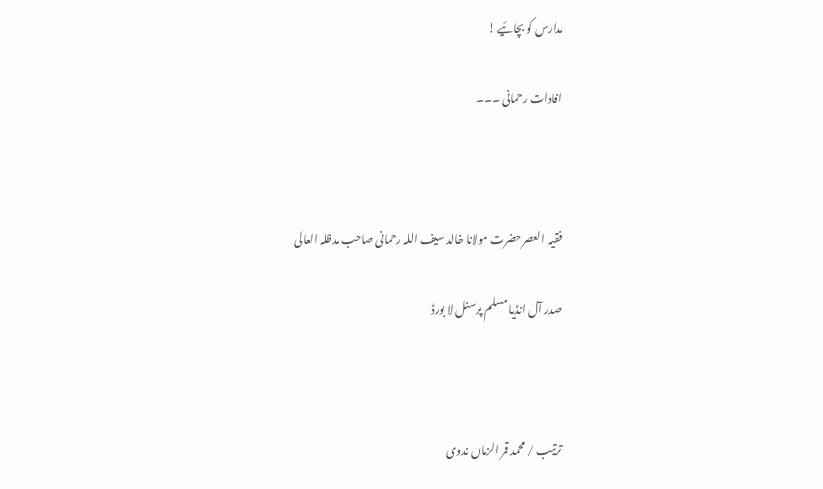مدارس کو بچائیے !

افادات رحمانی ۔۔۔



فقیہ العصرحضرت مولانا خالد سیف اللہ رحمانی صاحب مدظلہ العالی

صدر آل انڈیا مسلم پرسنل لا بورڈ



ترتیب / محمد قمر الزماں ندوی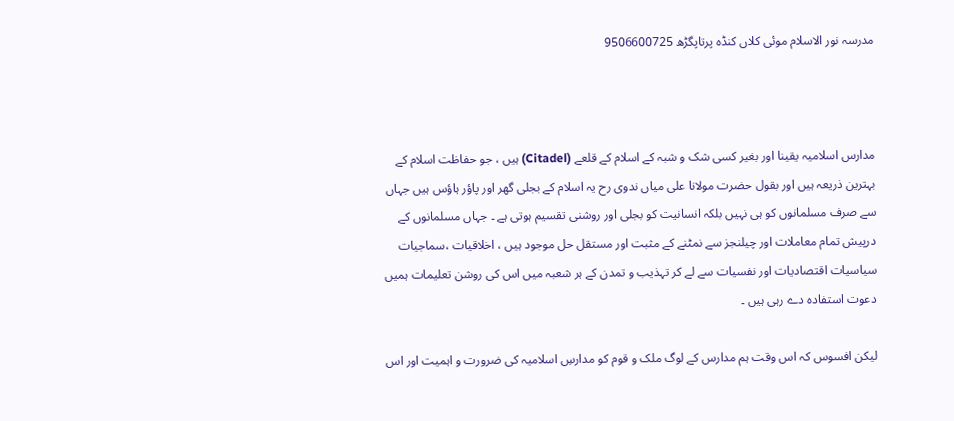مدرسہ نور الاسلام موئی کلاں کنڈہ پرتاپگڑھ 9506600725



مدارس اسلامیہ یقینا اور بغیر کسی شک و شبہ کے اسلام کے قلعے (Citadel) ہیں ، جو حفاظت اسلام کے بہترین ذریعہ ہیں اور بقول حضرت مولانا علی میاں ندوی رح یہ اسلام کے بجلی گھر اور پاؤر ہاؤس ہیں جہاں سے صرف مسلمانوں کو ہی نہیں بلکہ انسانیت کو بجلی اور روشنی تقسیم ہوتی ہے ۔ جہاں مسلمانوں کے درپیش تمام معاملات اور چیلنجز سے نمٹنے کے مثبت اور مستقل حل موجود ہیں ، اخلاقیات ،سماجیات سیاسیات اقتصادیات اور نفسیات سے لے کر تہذیب و تمدن کے ہر شعبہ میں اس کی روشن تعلیمات ہمیں دعوت استفادہ دے رہی ہیں ۔

لیکن افسوس کہ اس وقت ہم مدارس کے لوگ ملک و قوم کو مدارسِ اسلامیہ کی ضرورت و اہمیت اور اس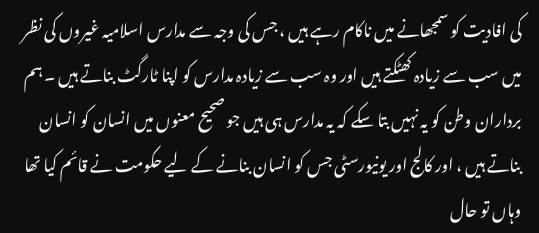کی افادیت کو سمجھانے میں ناکام رہے ہیں ، جس کی وجہ سے مدارس اسلامیہ غیروں کی نظر میں سب سے زیادہ کھٹکتے ہیں اور وہ سب سے زیادہ مدارس کو اپنا ٹارگٹ بناتے ہیں ۔ ہم برداران وطن کو یہ نہیں بتا سکے کہ یہ مدارس ہی ہیں جو صحیح معنوں میں انسان کو انسان بناتے ہیں ، اور کالج اور یونیورسٹی جس کو انسان بنانے کے لیے حکومت نے قائم کیا تھا وہاں تو حال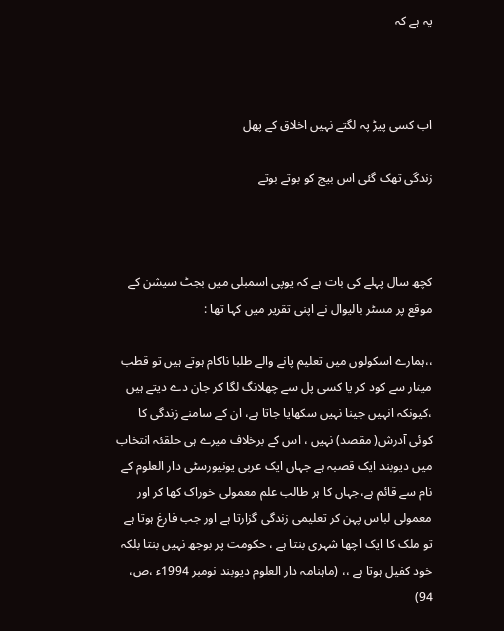یہ ہے کہ



اب کسی پیڑ پہ لگتے نہیں اخلاق کے پھل

زندگی تھک گئی اس بیج کو بوتے بوتے



کچھ سال پہلے کی بات ہے کہ یوپی اسمبلی میں بجٹ سیشن کے موقع پر مسٹر بالیوال نے اپنی تقریر میں کہا تھا :

،،ہمارے اسکولوں میں تعلیم پانے والے طلبا ناکام ہوتے ہیں تو قطب مینار سے کود کر یا کسی پل سے چھلانگ لگا کر جان دے دیتے ہیں ،کیونکہ انہیں جینا نہیں سکھایا جاتا ہے، ان کے سامنے زندگی کا کوئی آدرش( مقصد) نہیں ، اس کے برخلاف میرے ہی حلقئہ انتخاب میں دیوبند ایک قصبہ ہے جہاں ایک عربی یونیورسٹی دار العلوم کے نام سے قائم ہے،جہاں کا ہر طالب علم معمولی خوراک کھا کر اور معمولی لباس پہن کر تعلیمی زندگی گزارتا ہے اور جب فارغ ہوتا ہے تو ملک کا ایک اچھا شہری بنتا ہے ، حکومت پر بوجھ نہیں بنتا بلکہ خود کفیل ہوتا ہے ،، (ماہنامہ دار العلوم دیوبند نومبر 1994ء ،ص، 94)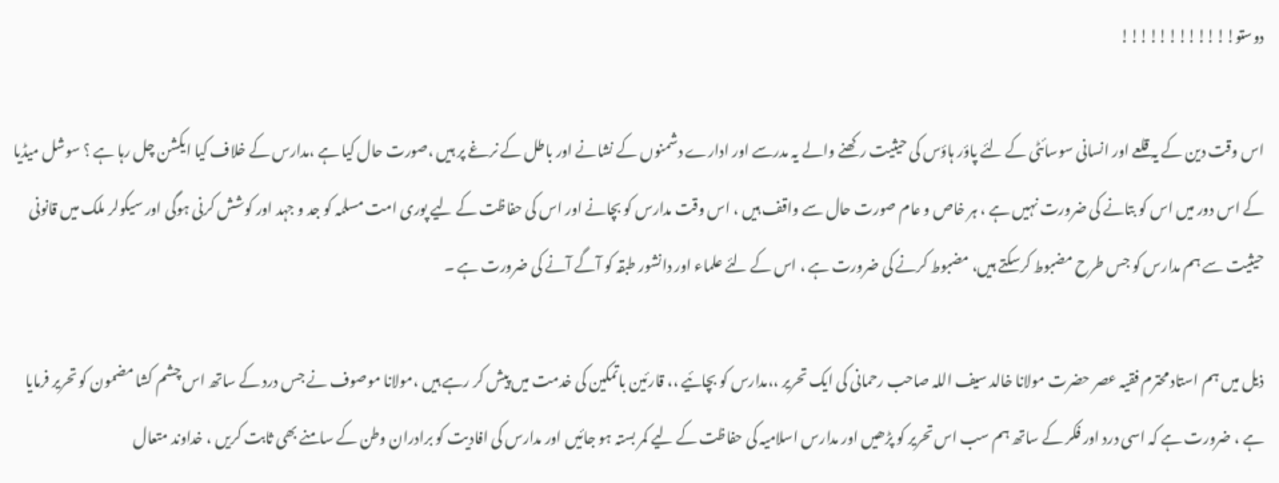دوستو!!!!!!!!!!!!

اس وقت دین کے یہ قلعے اور انسانی سوسائٹی کے لئے پاؤر ہاؤس کی حیثیت رکھنے والے یہ مدرسے اور ادارے دشمنوں کے نشانے اور باطل کے نرغے پر ہیں ،صورت حال کیا ہے ،مدارس کے خلاف کیا ایکشن چل رہا ہے ؟ سوشل میڈیا کے اس دور میں اس کو بتانے کی ضرورت نہیں ہے ، ہر خاص و عام صورت حال سے واقف ہیں ، اس وقت مدارس کو بچانے اور اس کی حفاظت کے لیے پوری امت مسلمہ کو جد و جہد اور کوشش کرنی ہوگی اور سیکولر ملک میں قانونی حیثیت سے ہم مدارس کو جس طرح مضبوط کرسکتے ہیں، مضبوط کرنے کی ضرورت ہے ، اس کے لئے علماء اور دانشور طبقہ کو آگے آنے کی ضرورت ہے ۔

ذیل میں ہم استاد محترم فقیہ عصر حضرت مولانا خالد سیف اللہ صاحب رحمانی کی ایک تحریر ،،مدارس کو بچائیے ،، قارئین باتمکین کی خدمت میں پیش کر رہے ہیں ،مولانا موصوف نے جس درد کے ساتھ اس چشم کشا مضمون کو تحریر فرمایا ہے ، ضرورت ہے کہ اسی درد اور فکر کے ساتھ ہم سب اس تحریر کو پڑھیں اور مدارس اسلامیہ کی حفاظت کے لیے کمر بستہ ہو جائیں اور مدارس کی افادیت کو برادران وطن کے سامنے بھی ثابت کریں ، خداوند متعال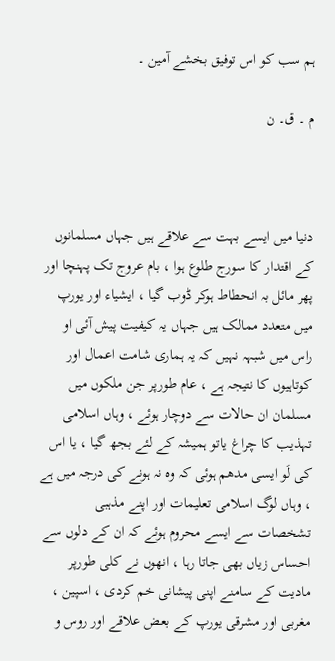ہم سب کو اس توفیق بخشے آمین ۔

م ۔ ق۔ ن



دنیا میں ایسے بہت سے علاقے ہیں جہاں مسلمانوں کے اقتدار کا سورج طلوع ہوا ، بام عروج تک پہنچا اور پھر مائل بہ انحطاط ہوکر ڈوب گیا ، ایشیاء اور یورپ میں متعدد ممالک ہیں جہاں یہ کیفیت پیش آئی او راس میں شبہہ نہیں کہ یہ ہماری شامت اعمال اور کوتاہیوں کا نتیجہ ہے ، عام طورپر جن ملکوں میں مسلمان ان حالات سے دوچار ہوئے ، وہاں اسلامی تہذیب کا چراغ یاتو ہمیشہ کے لئے بجھ گیا ، یا اس کی لَو ایسی مدھم ہوئی کہ وہ نہ ہونے کی درجہ میں ہے ، وہاں لوگ اسلامی تعلیمات اور اپنے مذہبی تشخصات سے ایسے محروم ہوئے کہ ان کے دلوں سے احساس زیاں بھی جاتا رہا ، انھوں نے کلی طورپر مادیت کے سامنے اپنی پیشانی خم کردی ، اسپین ، مغربی اور مشرقی یورپ کے بعض علاقے اور روس و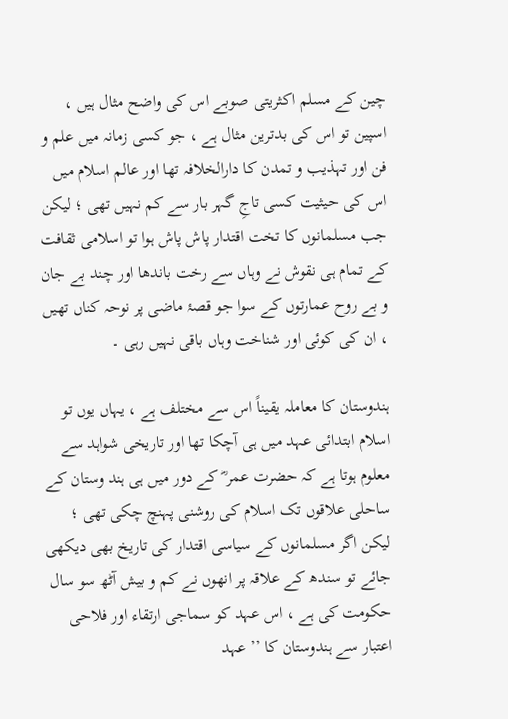چین کے مسلم اکثریتی صوبے اس کی واضح مثال ہیں ، اسپین تو اس کی بدترین مثال ہے ، جو کسی زمانہ میں علم و فن اور تہذیب و تمدن کا دارالخلافہ تھا اور عالم اسلام میں اس کی حیثیت کسی تاجِ گہر بار سے کم نہیں تھی ؛ لیکن جب مسلمانوں کا تخت اقتدار پاش پاش ہوا تو اسلامی ثقافت کے تمام ہی نقوش نے وہاں سے رخت باندھا اور چند بے جان و بے روح عمارتوں کے سوا جو قصۂ ماضی پر نوحہ کناں تھیں ، ان کی کوئی اور شناخت وہاں باقی نہیں رہی ۔

ہندوستان کا معاملہ یقیناً اس سے مختلف ہے ، یہاں یوں تو اسلام ابتدائی عہد میں ہی آچکا تھا اور تاریخی شواہد سے معلوم ہوتا ہے کہ حضرت عمر ؓ کے دور میں ہی ہند وستان کے ساحلی علاقوں تک اسلام کی روشنی پہنچ چکی تھی ؛ لیکن اگر مسلمانوں کے سیاسی اقتدار کی تاریخ بھی دیکھی جائے تو سندھ کے علاقہ پر انھوں نے کم و بیش آٹھ سو سال حکومت کی ہے ، اس عہد کو سماجی ارتقاء اور فلاحی اعتبار سے ہندوستان کا ’’ عہد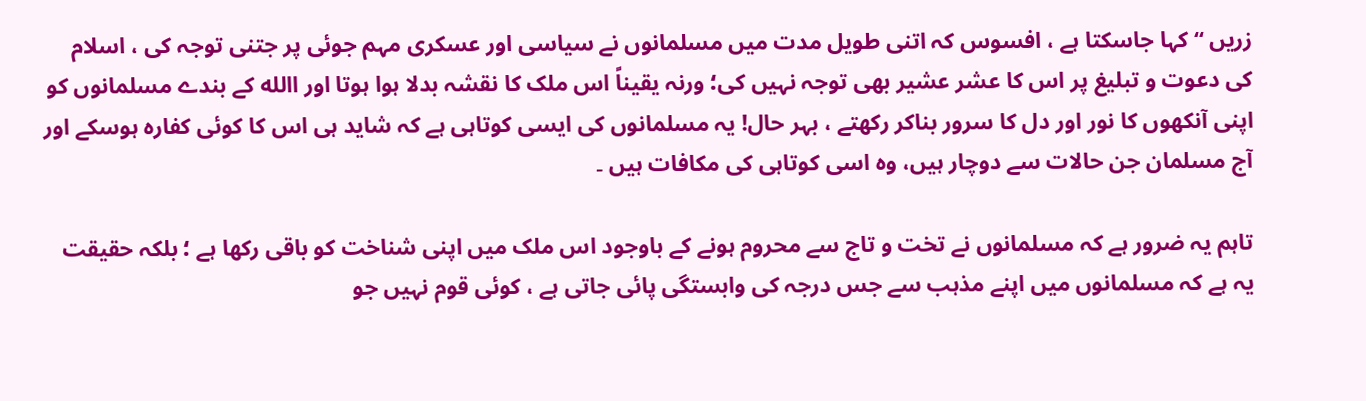زریں ‘‘ کہا جاسکتا ہے ، افسوس کہ اتنی طویل مدت میں مسلمانوں نے سیاسی اور عسکری مہم جوئی پر جتنی توجہ کی ، اسلام کی دعوت و تبلیغ پر اس کا عشر عشیر بھی توجہ نہیں کی؛ ورنہ یقیناً اس ملک کا نقشہ بدلا ہوا ہوتا اور االله کے بندے مسلمانوں کو اپنی آنکھوں کا نور اور دل کا سرور بناکر رکھتے ، بہر حال! یہ مسلمانوں کی ایسی کوتاہی ہے کہ شاید ہی اس کا کوئی کفارہ ہوسکے اور آج مسلمان جن حالات سے دوچار ہیں، وہ اسی کوتاہی کی مکافات ہیں ۔

تاہم یہ ضرور ہے کہ مسلمانوں نے تخت و تاج سے محروم ہونے کے باوجود اس ملک میں اپنی شناخت کو باقی رکھا ہے ؛ بلکہ حقیقت یہ ہے کہ مسلمانوں میں اپنے مذہب سے جس درجہ کی وابستگی پائی جاتی ہے ، کوئی قوم نہیں جو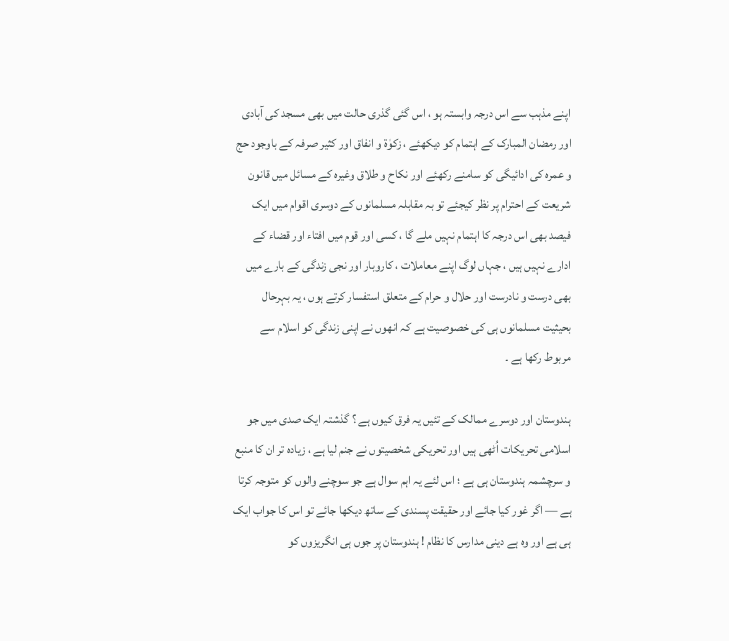اپنے مذہب سے اس درجہ وابستہ ہو ، اس گئی گذری حالت میں بھی مسجد کی آبادی اور رمضان المبارک کے اہتمام کو دیکھئے ، زکوٰۃ و انفاق اور کثیر صرفہ کے باوجود حج و عمرہ کی ادائیگی کو سامنے رکھئے اور نکاح و طلاق وغیرہ کے مسائل میں قانون شریعت کے احترام پر نظر کیجئے تو بہ مقابلہ مسلمانوں کے دوسری اقوام میں ایک فیصد بھی اس درجہ کا اہتمام نہیں ملے گا ، کسی اور قوم میں افتاء اور قضاء کے ادارے نہیں ہیں ، جہاں لوگ اپنے معاملات ، کاروبار اور نجی زندگی کے بارے میں بھی درست و نادرست اور حلال و حرام کے متعلق استفسار کرتے ہوں ، یہ بہرحال بحیثیت مسلمانوں ہی کی خصوصیت ہے کہ انھوں نے اپنی زندگی کو اسلام سے مربوط رکھا ہے ۔

ہندوستان اور دوسرے ممالک کے تئیں یہ فرق کیوں ہے ؟ گذشتہ ایک صدی میں جو اسلامی تحریکات اُٹھی ہیں اور تحریکی شخصیتوں نے جنم لیا ہے ، زیادہ تر ان کا منبع و سرچشمہ ہندوستان ہی ہے ؛ اس لئے یہ اہم سوال ہے جو سوچنے والوں کو متوجہ کرتا ہے — اگر غور کیا جائے اور حقیقت پسندی کے ساتھ دیکھا جائے تو اس کا جواب ایک ہی ہے اور وہ ہے دینی مدارس کا نظام ! ہندوستان پر جوں ہی انگریزوں کو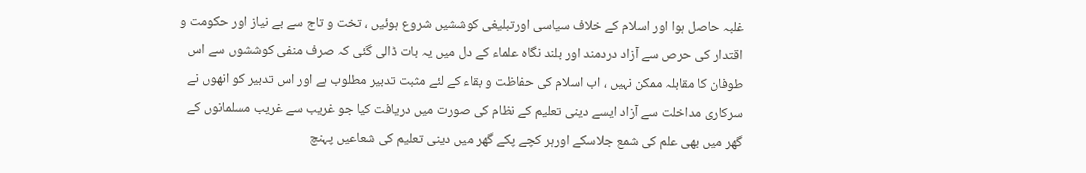غلبہ حاصل ہوا اور اسلام کے خلاف سیاسی اورتبلیغی کوششیں شروع ہوئیں ، تخت و تاج سے بے نیاز اور حکومت و اقتدار کی حرص سے آزاد دردمند اور بلند نگاہ علماء کے دل میں یہ بات ڈالی گئی کہ صرف منفی کوششوں سے اس طوفان کا مقابلہ ممکن نہیں ، اب اسلام کی حفاظت و بقاء کے لئے مثبت تدبیر مطلوب ہے اور اس تدبیر کو انھوں نے سرکاری مداخلت سے آزاد ایسے دینی تعلیم کے نظام کی صورت میں دریافت کیا جو غریب سے غریب مسلمانوں کے گھر میں بھی علم کی شمع جلاسکے اورہر کچے پکے گھر میں دینی تعلیم کی شعاعیں پہنچ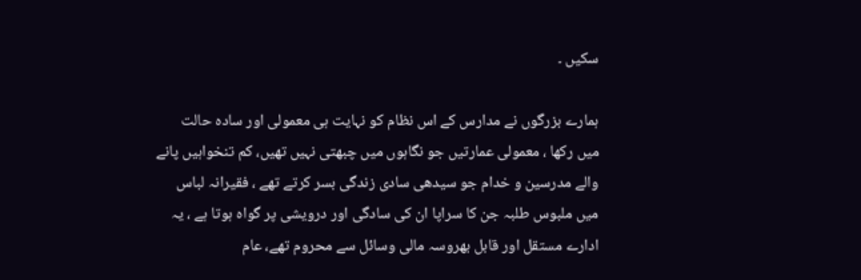سکیں ۔

ہمارے بزرگوں نے مدارس کے اس نظام کو نہایت ہی معمولی اور سادہ حالت میں رکھا ، معمولی عمارتیں جو نگاہوں میں چبھتی نہیں تھیں، کم تنخواہیں پانے والے مدرسین و خدام جو سیدھی سادی زندگی بسر کرتے تھے ، فقیرانہ لباس میں ملبوس طلبہ جن کا سراپا ان کی سادگی اور درویشی پر گواہ ہوتا ہے ، یہ ادارے مستقل اور قابل بھروسہ مالی وسائل سے محروم تھے، عام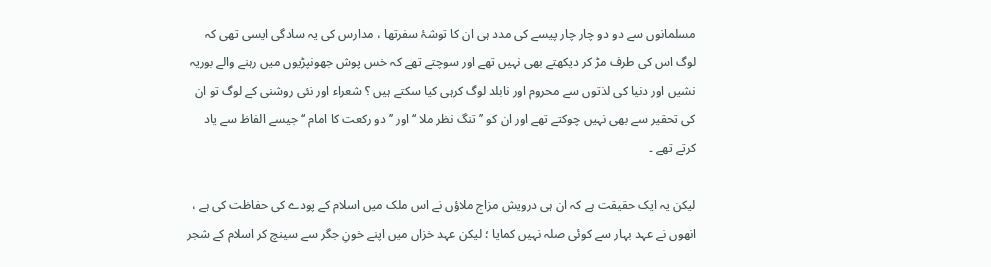مسلمانوں سے دو دو چار چار پیسے کی مدد ہی ان کا توشۂ سفرتھا ، مدارس کی یہ سادگی ایسی تھی کہ لوگ اس کی طرف مڑ کر دیکھتے بھی نہیں تھے اور سوچتے تھے کہ خس پوش جھونپڑیوں میں رہنے والے بوریہ نشیں اور دنیا کی لذتوں سے محروم اور نابلد لوگ کرہی کیا سکتے ہیں ؟ شعراء اور نئی روشنی کے لوگ تو ان کی تحقیر سے بھی نہیں چوکتے تھے اور ان کو ’’ تنگ نظر ملا ‘‘ اور ’’ دو رکعت کا امام ‘‘ جیسے الفاظ سے یاد کرتے تھے ۔

لیکن یہ ایک حقیقت ہے کہ ان ہی درویش مزاج ملاؤں نے اس ملک میں اسلام کے پودے کی حفاظت کی ہے ، انھوں نے عہد بہار سے کوئی صلہ نہیں کمایا ؛ لیکن عہد خزاں میں اپنے خونِ جگر سے سینچ کر اسلام کے شجر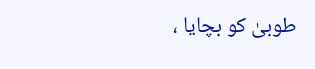طوبیٰ کو بچایا ،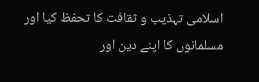اسلامی تہذیب و ثقافت کا تحفظ کیا اور مسلمانوں کا اپنے دین اور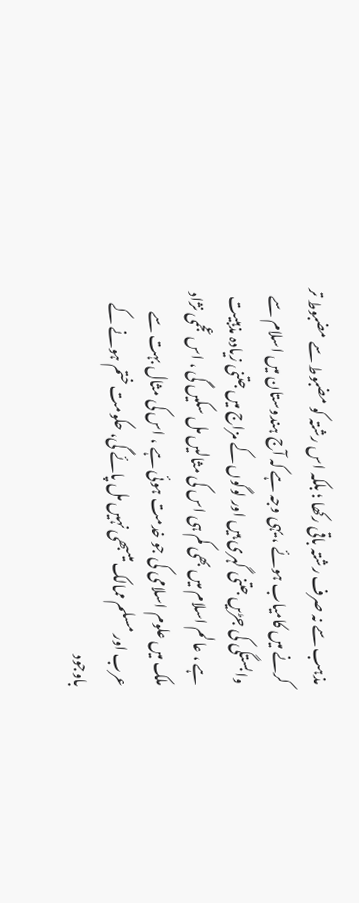مذہب سے نہ صرف رشتہ باقی رکھا ؛ بلکہ اس رشتہ کو مضبوط سے مضبوط تر کرنے میں کامیاب ہوئے ، یہی وجہ ہے کہ آج ہندوستان میں اسلام سے وابستگی کی جڑیں جتنی گہری ہیں اور لوگوں کے مزاج میں جتنی زیادہ مذہبیت ہے ، عالم اسلام میں بھی کم ہی اس کی مثالیں مل سکیں گی ، اس عجمی نژاد ملک میں علوم اسلامی کی جو خدمت ہوئی ہے ، اس کی مثال بہت سے عرب اور مسلم ممالک میںبھی نہیں مل پائے گی، حکومت ختم ہونے کے باوجود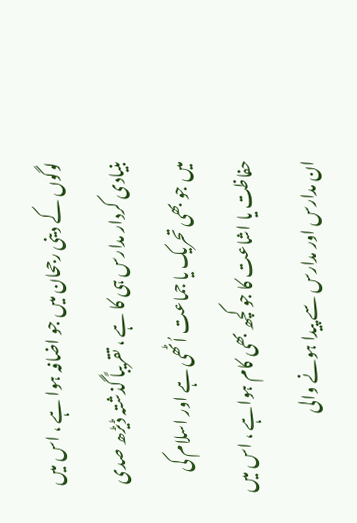لوگوں کے دینی رجحان میں جو اضافہ ہوا ہے ، اس میں بنیادی کردار مدارس ہی کا ہے ، تقریباً گذشتہ ڈیڑھ صدی میں جو بھی تحریک یا جماعت اُٹھی ہے اور اسلام کی حفاظت یا اشاعت کا جو کچھ بھی کام ہواہے ، اس میں ان مدارس اور مدارس سے پیدا ہونے والی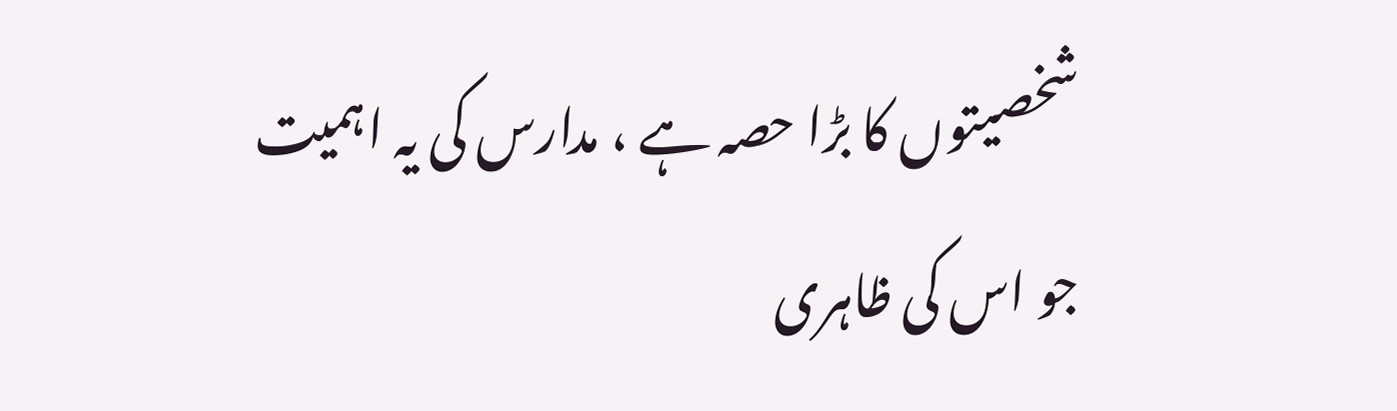شخصیتوں کا بڑا حصہ ہے ، مدارس کی یہ اہمیت جو اس کی ظاہری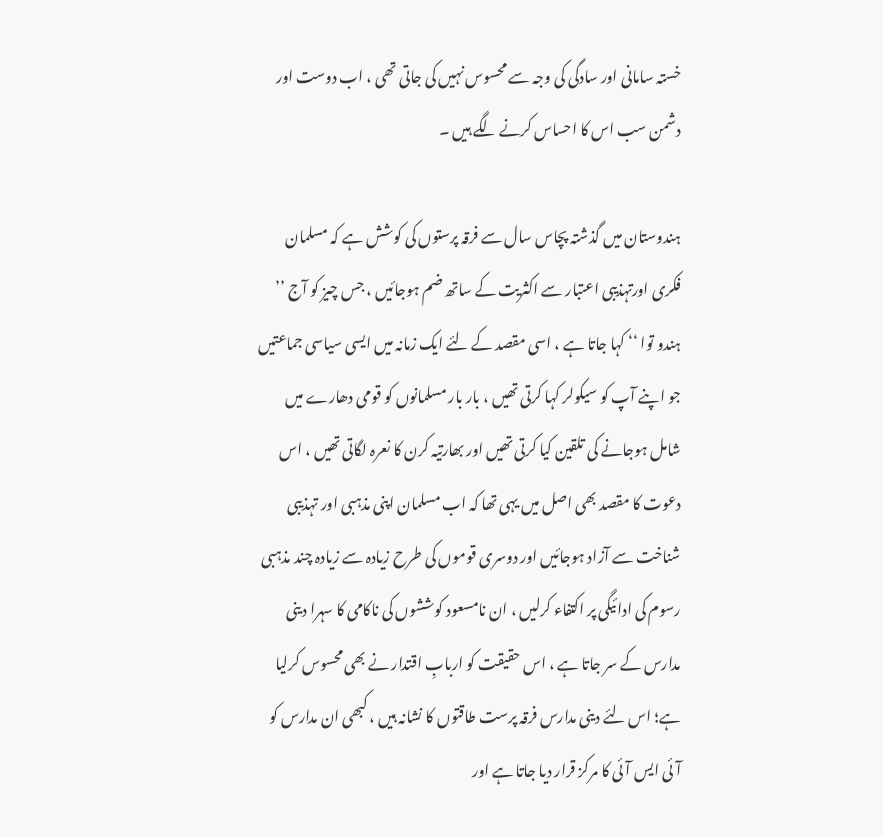خستہ سامانی اور سادگی کی وجہ سے محسوس نہیں کی جاتی تھی ، اب دوست اور دشمن سب اس کا احساس کرنے لگے ہیں ۔

ہندوستان میں گذشتہ پچاس سال سے فرقہ پرستوں کی کوشش ہے کہ مسلمان فکری اورتہذیبی اعتبار سے اکثریت کے ساتھ ضم ہوجائیں ، جس چیز کو آج ’’ ہندو توا ‘‘ کہا جاتا ہے ، اسی مقصد کے لئے ایک زمانہ میں ایسی سیاسی جماعتیں جو اپنے آپ کو سیکولر کہا کرتی تھیں ، بار بار مسلمانوں کو قومی دھارے میں شامل ہوجانے کی تلقین کیا کرتی تھیں اور بھارتیہ کرن کا نعرہ لگاتی تھیں ، اس دعوت کا مقصد بھی اصل میں یہی تھا کہ اب مسلمان اپنی مذہبی اور تہذیبی شناخت سے آزاد ہوجائیں اور دوسری قوموں کی طرح زیادہ سے زیادہ چند مذہبی رسوم کی ادائیگی پر اکتفاء کرلیں ، ان نامسعود کوششوں کی ناکامی کا سہرا دینی مدارس کے سر جاتا ہے ، اس حقیقت کو اربابِ اقتدار نے بھی محسوس کرلیا ہے؛ اس لئے دینی مدارس فرقہ پرست طاقتوں کا نشانہ ہیں ، کبھی ان مدارس کو آئی ایس آئی کا مرکز قرار دیا جاتا ہے اور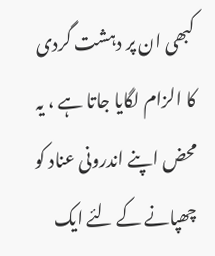کبھی ان پر دہشت گردی کا الزام لگایا جاتا ہے ، یہ محض اپنے اندرونی عناد کو چھپانے کے لئے ایک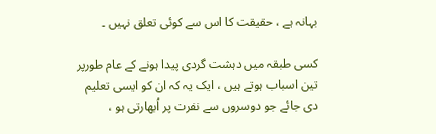بہانہ ہے ، حقیقت کا اس سے کوئی تعلق نہیں ۔

کسی طبقہ میں دہشت گردی پیدا ہونے کے عام طورپر تین اسباب ہوتے ہیں ، ایک یہ کہ ان کو ایسی تعلیم دی جائے جو دوسروں سے نفرت پر اُبھارتی ہو ،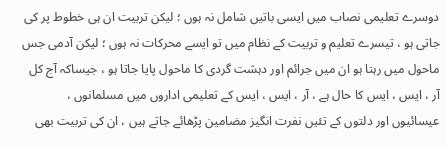دوسرے تعلیمی نصاب میں ایسی باتیں شامل نہ ہوں ؛ لیکن تربیت ان ہی خطوط پر کی جاتی ہو ، تیسرے تعلیم و تربیت کے نظام میں تو ایسے محرکات نہ ہوں ؛ لیکن آدمی جس ماحول میں رہتا ہو ان میں جرائم اور دہشت گردی کا ماحول پایا جاتا ہو ، جیساکہ آج کل آر ، ایس ، ایس کا حال ہے ، آر ، ایس ، ایس کے تعلیمی اداروں میں مسلمانوں ، عیسائیوں اور دلتوں کے تئیں نفرت انگیز مضامین پڑھائے جاتے ہیں ، ان کی تربیت بھی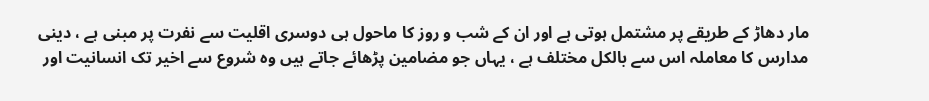مار دھاڑ کے طریقے پر مشتمل ہوتی ہے اور ان کے شب و روز کا ماحول ہی دوسری اقلیت سے نفرت پر مبنی ہے ، دینی مدارس کا معاملہ اس سے بالکل مختلف ہے ، یہاں جو مضامین پڑھائے جاتے ہیں وہ شروع سے اخیر تک انسانیت اور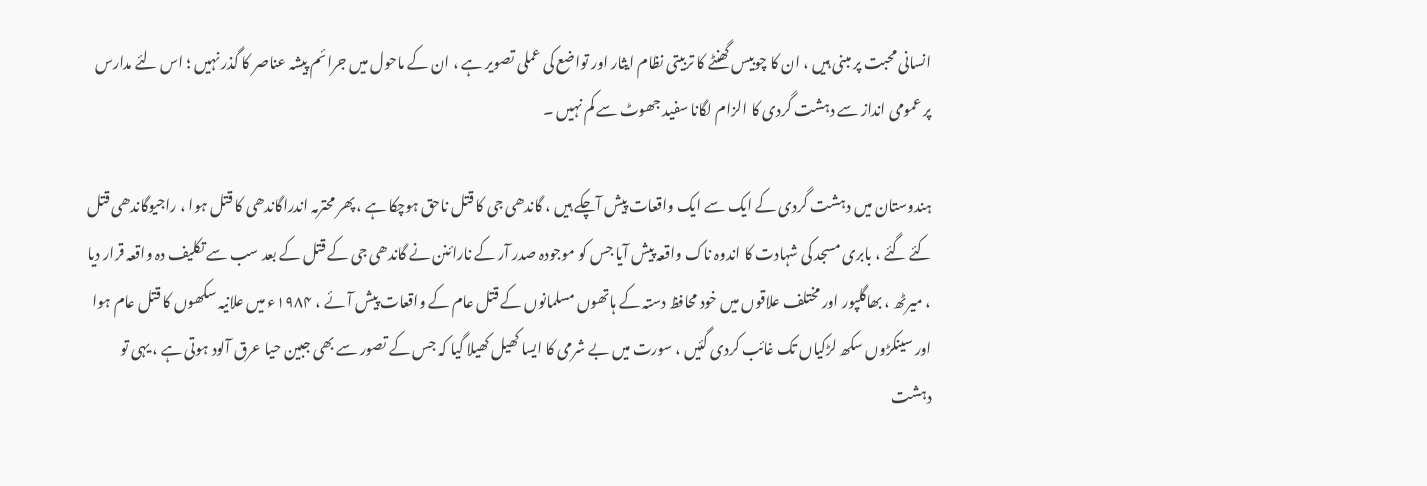انسانی محبت پر مبنی ہیں ، ان کا چوبیس گھنٹے کا تربیتی نظام ایثار اور تواضع کی عملی تصویر ہے ، ان کے ماحول میں جرائم پیشہ عناصر کا گذر نہیں ؛ اس لئے مدارس پر عمومی انداز سے دہشت گردی کا الزام لگانا سفید جھوٹ سے کم نہیں ۔

ہندوستان میں دہشت گردی کے ایک سے ایک واقعات پیش آچکے ہیں ، گاندھی جی کا قتل ناحق ہوچکا ہے ، پھر محترمہ اندراگاندھی کا قتل ہوا ، راجیوگاندھی قتل کئے گئے ، بابری مسجد کی شہادت کا اندوہ ناک واقعہ پیش آیا جس کو موجودہ صدر آر کے نارائنن نے گاندھی جی کے قتل کے بعد سب سے تکلیف دہ واقعہ قرار دیا ، میرٹھ ، بھاگلپور اور مختلف علاقوں میں خود محافظ دستہ کے ہاتھوں مسلمانوں کے قتل عام کے واقعات پیش آئے ، ۱۹۸۴ء میں علانیہ سکھوں کا قتل عام ہوا اور سینکڑوں سکھ لڑکیاں تک غائب کردی گئیں ، سورت میں بے شرمی کا ایسا کھیل کھیلا گیا کہ جس کے تصور سے بھی جبین حیا عرق آلود ہوتی ہے ، یہی تو دہشت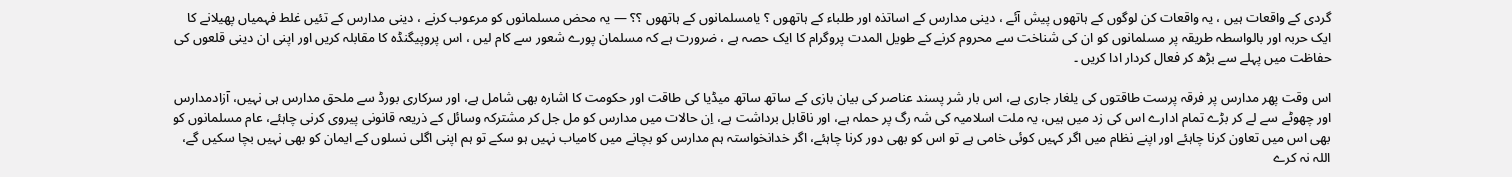گردی کے واقعات ہیں ، یہ واقعات کن لوگوں کے ہاتھوں پیش آئے ، دینی مدارس کے اساتذہ اور طلباء کے ہاتھوں ؟ یامسلمانوں کے ہاتھوں ؟؟ — یہ محض مسلمانوں کو مرعوب کرنے ، دینی مدارس کے تئیں غلط فہمیاں پھیلانے کا ایک حربہ اور بالواسطہ طریقہ پر مسلمانوں کو ان کی شناخت سے محروم کرنے کے طویل المدت پروگرام کا ایک حصہ ہے ، ضرورت ہے کہ مسلمان پورے شعور سے کام لیں ، اس پروپیگنڈہ کا مقابلہ کریں اور اپنی ان دینی قلعوں کی حفاظت میں پہلے سے بڑھ کر فعال کردار ادا کریں ۔

اس وقت پھر مدارس پر فرقہ پرست طاقتوں کی یلغار جاری ہے، اس بار شر پسند عناصر کی بیان بازی کے ساتھ ساتھ میڈیا کی طاقت اور حکومت کا اشارہ بھی شامل ہے، اور سرکاری بورڈ سے ملحق مدارس ہی نہیں، آزادمدارس اور چھوٹے سے لے کر بڑے تمام ادارے اس کی زد میں ہیں، یہ ملت اسلامیہ کی شہ رگ پر حملہ ہے، اور ناقابل برداشت ہے، اِن حالات میں مدارس کو مل جل کر مشترکہ وسائل کے ذریعہ قانونی پیروی کرنی چاہئے، عام مسلمانوں کو بھی اس میں تعاون کرنا چاہئے اور اپنے نظام میں اگر کہیں کوئی خامی ہے تو اس کو بھی دور کرنا چاہئے، اگر خدانخواستہ ہم مدارس کو بچانے میں کامیاب نہیں ہو سکے تو ہم اپنی اگلی نسلوں کے ایمان کو بھی نہیں بچا سکیں گے، اللہ نہ کرے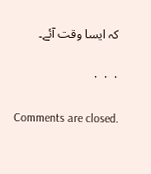کہ ایسا وقت آئے۔

۰ ۰ ۰

Comments are closed.